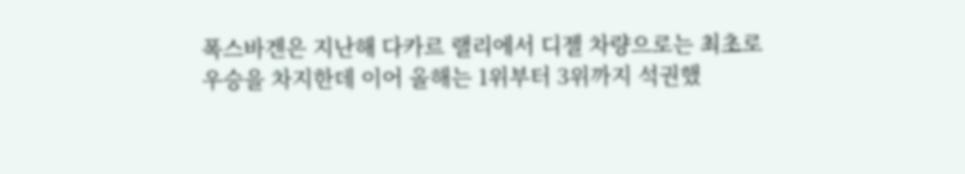폭스바겐은 지난해 다카르 랠리에서 디젤 차량으로는 최초로 우승을 차지한데 이어 올해는 1위부터 3위까지 석권했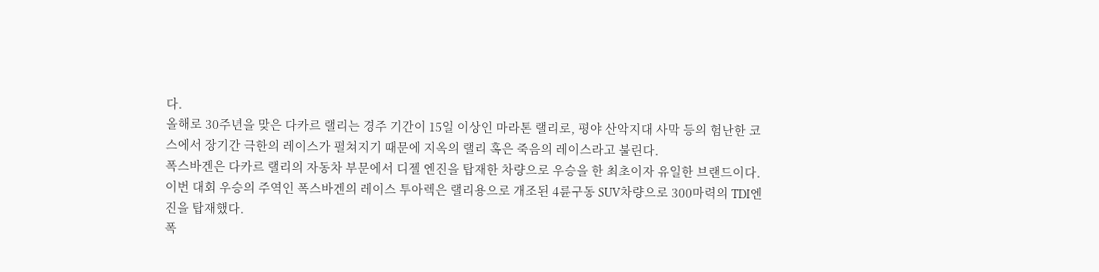다.
올해로 30주년을 맞은 다카르 랠리는 경주 기간이 15일 이상인 마라톤 랠리로, 평야 산악지대 사막 등의 험난한 코스에서 장기간 극한의 레이스가 펼쳐지기 때문에 지옥의 랠리 혹은 죽음의 레이스라고 불린다.
폭스바겐은 다카르 랠리의 자동차 부문에서 디젤 엔진을 탑재한 차량으로 우승을 한 최초이자 유일한 브랜드이다. 이번 대회 우승의 주역인 폭스바겐의 레이스 투아렉은 랠리용으로 개조된 4륜구동 SUV차량으로 300마력의 TDI엔진을 탑재했다.
폭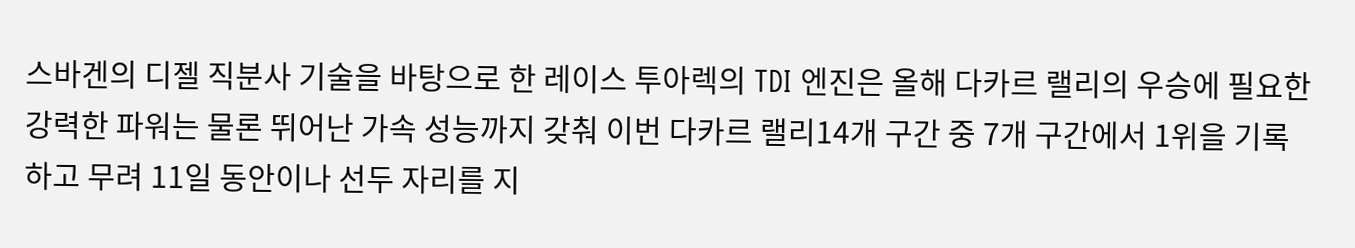스바겐의 디젤 직분사 기술을 바탕으로 한 레이스 투아렉의 TDI 엔진은 올해 다카르 랠리의 우승에 필요한 강력한 파워는 물론 뛰어난 가속 성능까지 갖춰 이번 다카르 랠리14개 구간 중 7개 구간에서 1위을 기록하고 무려 11일 동안이나 선두 자리를 지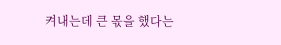켜내는데 큰 몫을 했다는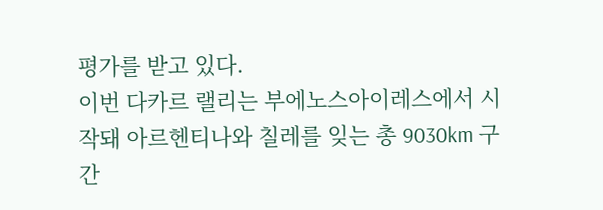평가를 받고 있다.
이번 다카르 랠리는 부에노스아이레스에서 시작돼 아르헨티나와 칠레를 잊는 총 9030km 구간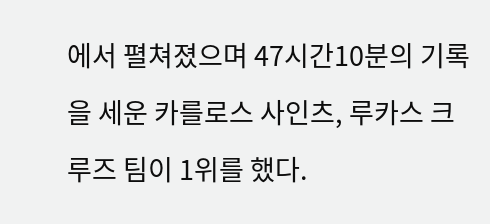에서 펼쳐졌으며 47시간10분의 기록을 세운 카를로스 사인츠, 루카스 크루즈 팀이 1위를 했다.